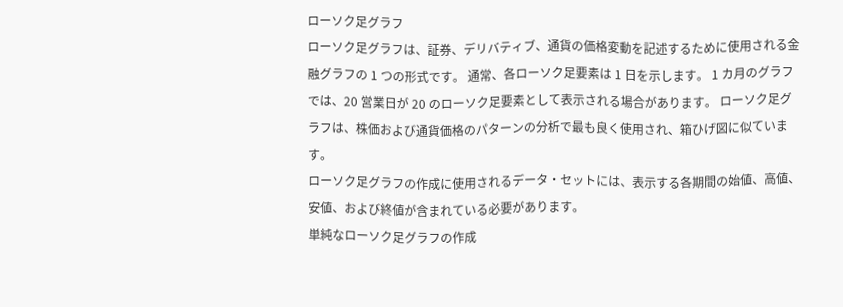ローソク足グラフ
ローソク足グラフは、証券、デリバティブ、通貨の価格変動を記述するために使用される金融グラフの 1 つの形式です。 通常、各ローソク足要素は 1 日を示します。 1 カ月のグラフでは、20 営業日が 20 のローソク足要素として表示される場合があります。 ローソク足グラフは、株価および通貨価格のパターンの分析で最も良く使用され、箱ひげ図に似ています。
ローソク足グラフの作成に使用されるデータ・セットには、表示する各期間の始値、高値、安値、および終値が含まれている必要があります。
単純なローソク足グラフの作成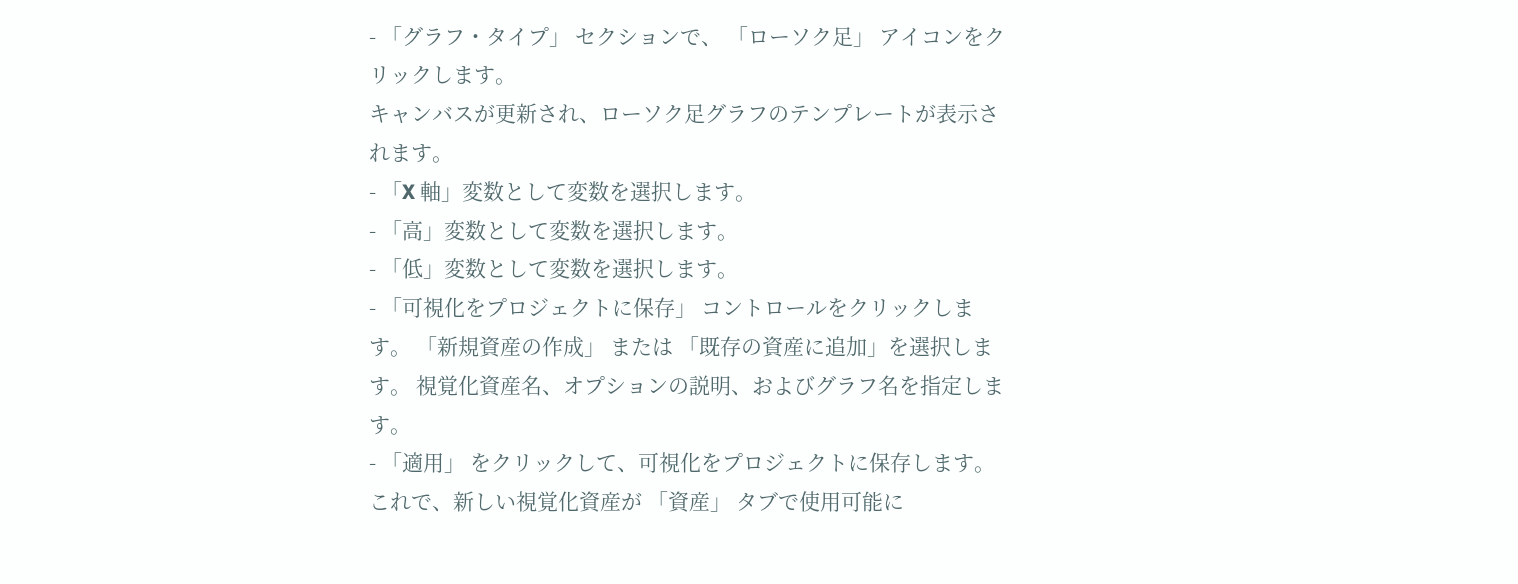- 「グラフ・タイプ」 セクションで、 「ローソク足」 アイコンをクリックします。
キャンバスが更新され、ローソク足グラフのテンプレートが表示されます。
- 「X 軸」変数として変数を選択します。
- 「高」変数として変数を選択します。
- 「低」変数として変数を選択します。
- 「可視化をプロジェクトに保存」 コントロールをクリックします。 「新規資産の作成」 または 「既存の資産に追加」を選択します。 視覚化資産名、オプションの説明、およびグラフ名を指定します。
- 「適用」 をクリックして、可視化をプロジェクトに保存します。 これで、新しい視覚化資産が 「資産」 タブで使用可能に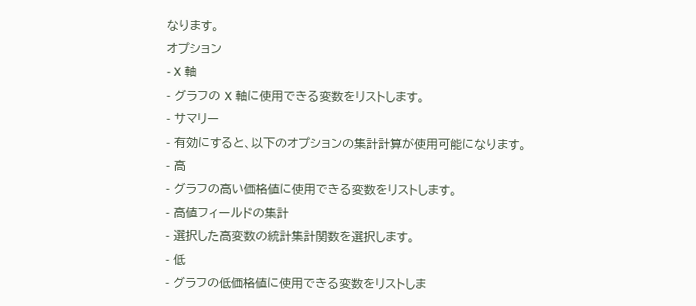なります。
オプション
- X 軸
- グラフの X 軸に使用できる変数をリストします。
- サマリー
- 有効にすると、以下のオプションの集計計算が使用可能になります。
- 高
- グラフの高い価格値に使用できる変数をリストします。
- 高値フィールドの集計
- 選択した高変数の統計集計関数を選択します。
- 低
- グラフの低価格値に使用できる変数をリストしま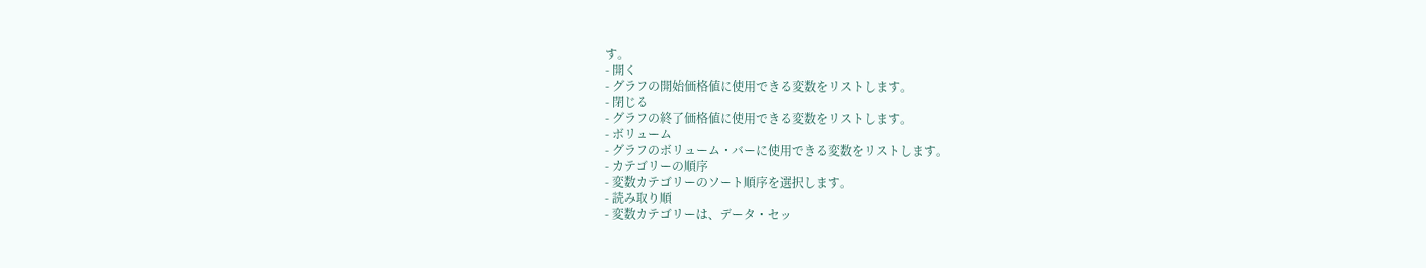す。
- 開く
- グラフの開始価格値に使用できる変数をリストします。
- 閉じる
- グラフの終了価格値に使用できる変数をリストします。
- ボリューム
- グラフのボリューム・バーに使用できる変数をリストします。
- カテゴリーの順序
- 変数カテゴリーのソート順序を選択します。
- 読み取り順
- 変数カテゴリーは、データ・セッ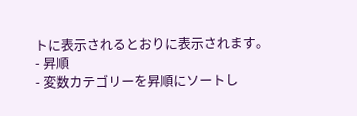トに表示されるとおりに表示されます。
- 昇順
- 変数カテゴリーを昇順にソートし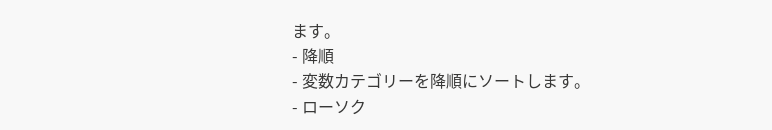ます。
- 降順
- 変数カテゴリーを降順にソートします。
- ローソク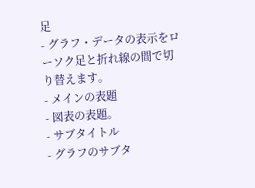足
- グラフ・データの表示をローソク足と折れ線の間で切り替えます。
- メインの表題
- 図表の表題。
- サブタイトル
- グラフのサブタ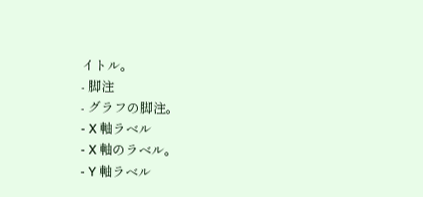イトル。
- 脚注
- グラフの脚注。
- X 軸ラベル
- X 軸のラベル。
- Y 軸ラベル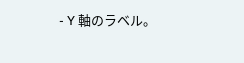- Y 軸のラベル。